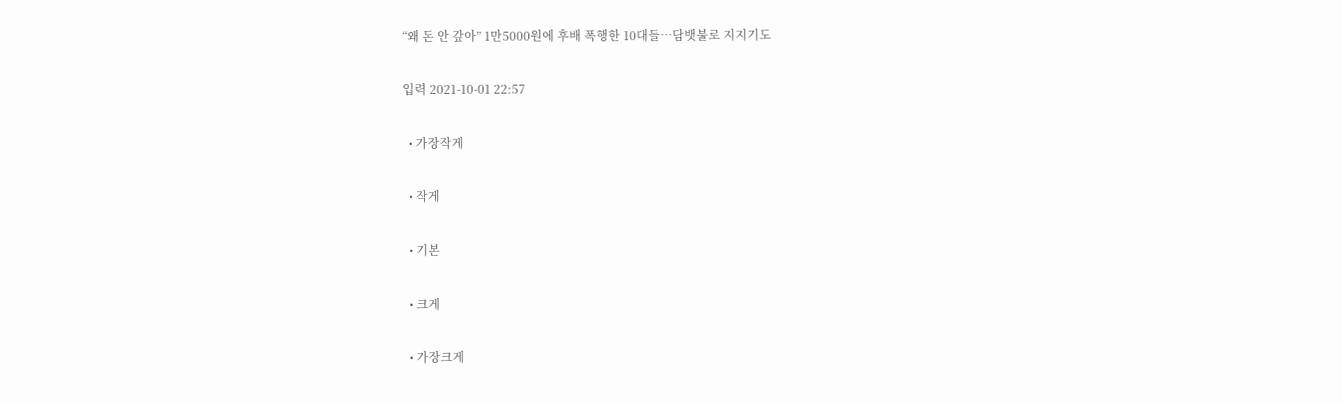“왜 돈 안 갚아” 1만5000원에 후배 폭행한 10대들…담뱃불로 지지기도

입력 2021-10-01 22:57

  • 가장작게

  • 작게

  • 기본

  • 크게

  • 가장크게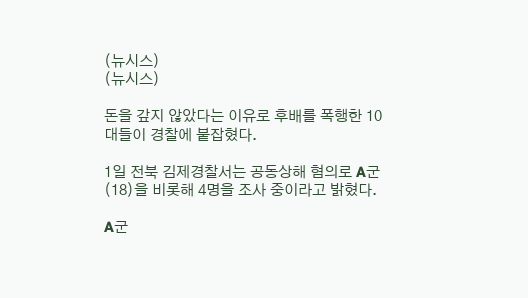(뉴시스)
(뉴시스)

돈을 갚지 않았다는 이유로 후배를 폭행한 10대들이 경찰에 붙잡혔다.

1일 전북 김제경찰서는 공동상해 혐의로 A군(18)을 비롯해 4명을 조사 중이라고 밝혔다.

A군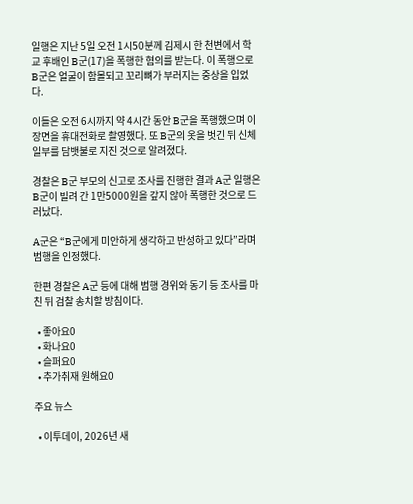일행은 지난 5일 오전 1시50분께 김제시 한 천변에서 학교 후배인 B군(17)을 폭행한 혐의를 받는다. 이 폭행으로 B군은 얼굴이 함몰되고 꼬리뼈가 부러지는 중상을 입었다.

이들은 오전 6시까지 약 4시간 동안 B군을 폭행했으며 이 장면을 휴대전화로 촬영했다. 또 B군의 옷을 벗긴 뒤 신체 일부를 담뱃불로 지진 것으로 알려졌다.

경찰은 B군 부모의 신고로 조사를 진행한 결과 A군 일행은 B군이 빌려 간 1만5000원을 갚지 않아 폭행한 것으로 드러났다.

A군은 “B군에게 미안하게 생각하고 반성하고 있다”라며 범행을 인정했다.

한편 경찰은 A군 등에 대해 범행 경위와 동기 등 조사를 마친 뒤 검찰 송치할 방침이다.

  • 좋아요0
  • 화나요0
  • 슬퍼요0
  • 추가취재 원해요0

주요 뉴스

  • 이투데이, 2026년 새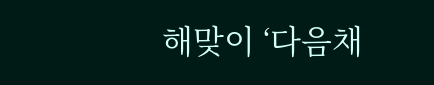해맞이 ‘다음채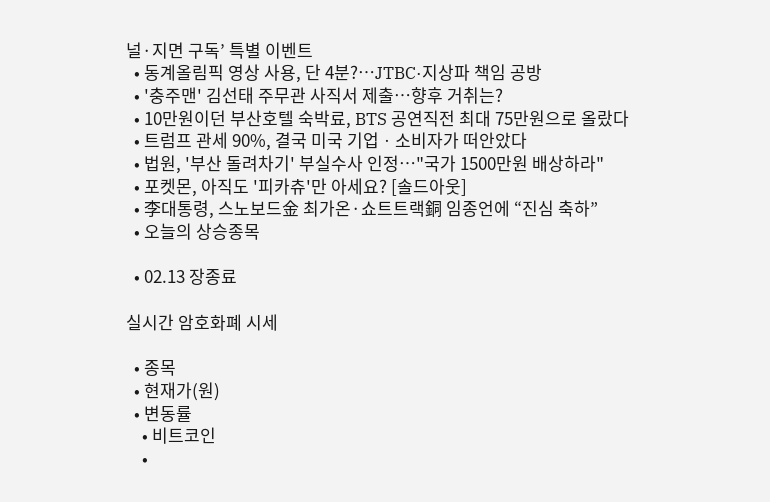널·지면 구독’ 특별 이벤트
  • 동계올림픽 영상 사용, 단 4분?…JTBC·지상파 책임 공방
  • '충주맨' 김선태 주무관 사직서 제출…향후 거취는?
  • 10만원이던 부산호텔 숙박료, BTS 공연직전 최대 75만원으로 올랐다
  • 트럼프 관세 90%, 결국 미국 기업ㆍ소비자가 떠안았다
  • 법원, '부산 돌려차기' 부실수사 인정…"국가 1500만원 배상하라"
  • 포켓몬, 아직도 '피카츄'만 아세요? [솔드아웃]
  • 李대통령, 스노보드金 최가온·쇼트트랙銅 임종언에 “진심 축하”
  • 오늘의 상승종목

  • 02.13 장종료

실시간 암호화폐 시세

  • 종목
  • 현재가(원)
  • 변동률
    • 비트코인
    •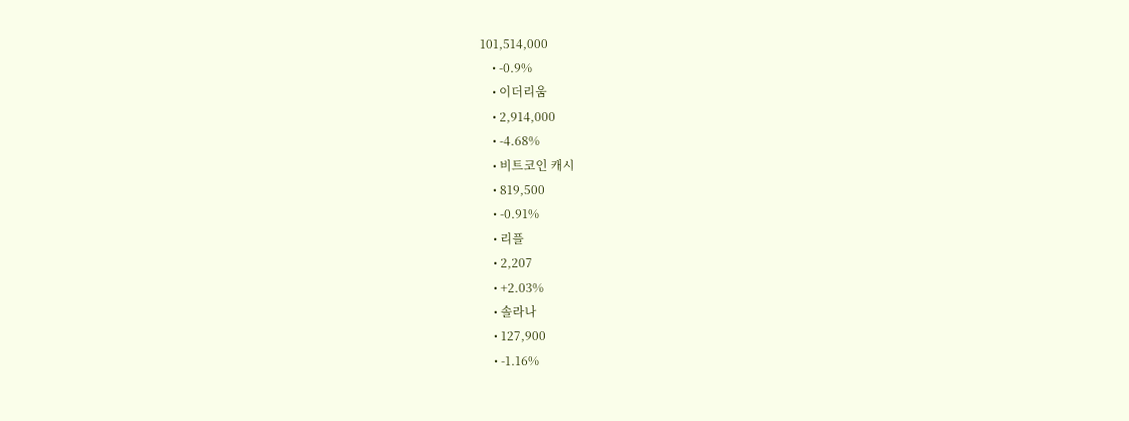101,514,000
    • -0.9%
    • 이더리움
    • 2,914,000
    • -4.68%
    • 비트코인 캐시
    • 819,500
    • -0.91%
    • 리플
    • 2,207
    • +2.03%
    • 솔라나
    • 127,900
    • -1.16%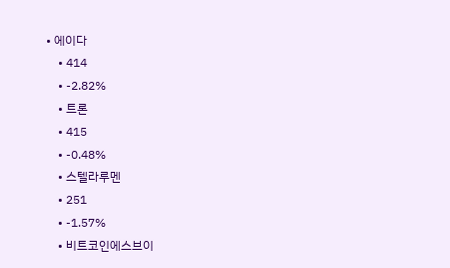• 에이다
    • 414
    • -2.82%
    • 트론
    • 415
    • -0.48%
    • 스텔라루멘
    • 251
    • -1.57%
    • 비트코인에스브이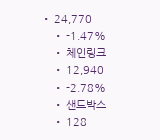• 24,770
    • -1.47%
    • 체인링크
    • 12,940
    • -2.78%
    • 샌드박스
    • 128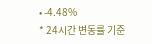• -4.48%
* 24시간 변동률 기준